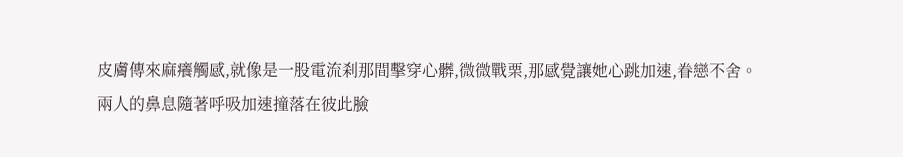皮膚傳來麻癢觸感,就像是一股電流刹那間擊穿心髒,微微戰栗,那感覺讓她心跳加速,眷戀不舍。
兩人的鼻息隨著呼吸加速撞落在彼此臉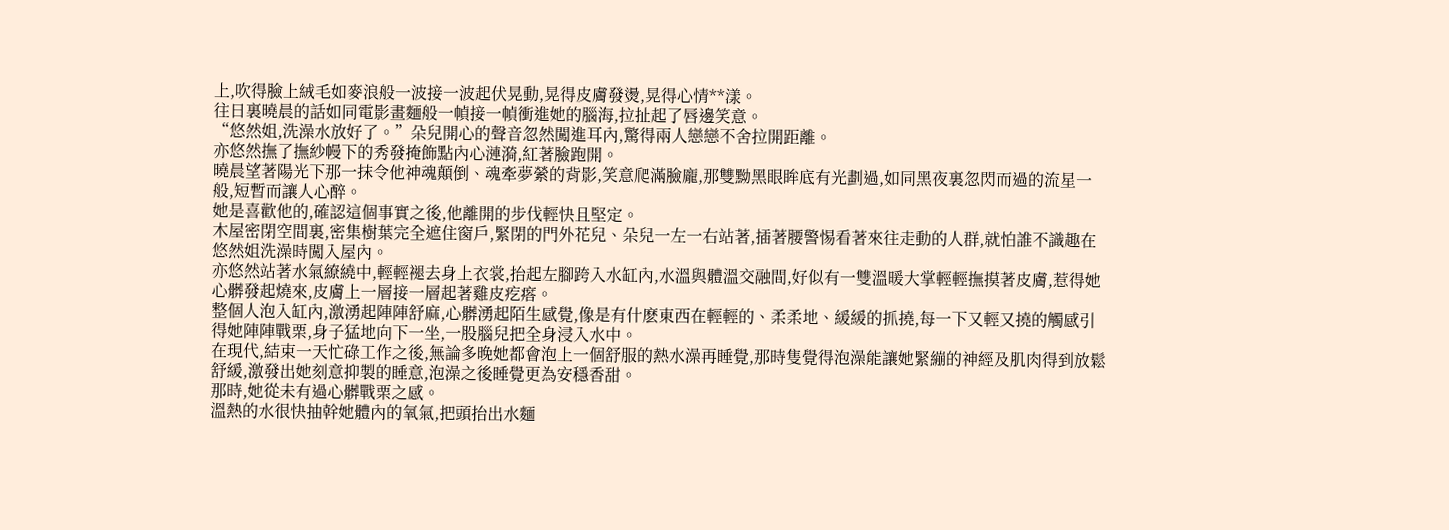上,吹得臉上絨毛如麥浪般一波接一波起伏晃動,晃得皮膚發燙,晃得心情**漾。
往日裏曉晨的話如同電影畫麵般一幀接一幀衝進她的腦海,拉扯起了唇邊笑意。
“悠然姐,洗澡水放好了。”朵兒開心的聲音忽然闖進耳內,驚得兩人戀戀不舍拉開距離。
亦悠然撫了撫紗幔下的秀發掩飾點內心漣漪,紅著臉跑開。
曉晨望著陽光下那一抹令他神魂顛倒、魂牽夢縈的背影,笑意爬滿臉龐,那雙黝黑眼眸底有光劃過,如同黑夜裏忽閃而過的流星一般,短暫而讓人心醉。
她是喜歡他的,確認這個事實之後,他離開的步伐輕快且堅定。
木屋密閉空間裏,密集樹葉完全遮住窗戶,緊閉的門外花兒、朵兒一左一右站著,插著腰警惕看著來往走動的人群,就怕誰不識趣在悠然姐洗澡時闖入屋內。
亦悠然站著水氣繚繞中,輕輕褪去身上衣裳,抬起左腳跨入水缸內,水溫與體溫交融間,好似有一雙溫暖大掌輕輕撫摸著皮膚,惹得她心髒發起燒來,皮膚上一層接一層起著雞皮疙瘩。
整個人泡入缸內,激湧起陣陣舒麻,心髒湧起陌生感覺,像是有什麽東西在輕輕的、柔柔地、緩緩的抓撓,每一下又輕又撓的觸感引得她陣陣戰栗,身子猛地向下一坐,一股腦兒把全身浸入水中。
在現代,結束一天忙碌工作之後,無論多晚她都會泡上一個舒服的熱水澡再睡覺,那時隻覺得泡澡能讓她緊繃的神經及肌肉得到放鬆舒緩,激發出她刻意抑製的睡意,泡澡之後睡覺更為安穩香甜。
那時,她從未有過心髒戰栗之感。
溫熱的水很快抽幹她體內的氧氣,把頭抬出水麵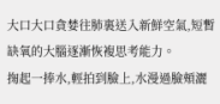大口大口貪婪往肺裏送入新鮮空氣,短暫缺氧的大腦逐漸恢複思考能力。
掬起一捧水,輕拍到臉上,水漫過臉頰灑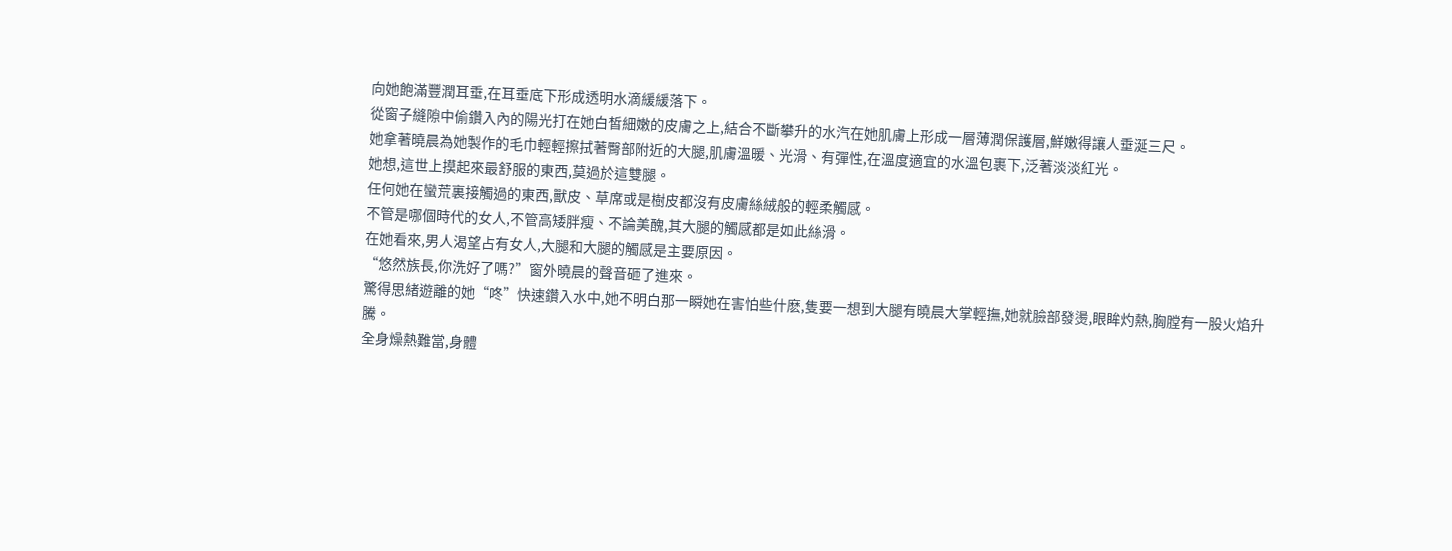向她飽滿豐潤耳垂,在耳垂底下形成透明水滴緩緩落下。
從窗子縫隙中偷鑽入內的陽光打在她白皙細嫩的皮膚之上,結合不斷攀升的水汽在她肌膚上形成一層薄潤保護層,鮮嫩得讓人垂涎三尺。
她拿著曉晨為她製作的毛巾輕輕擦拭著臀部附近的大腿,肌膚溫暖、光滑、有彈性,在溫度適宜的水溫包裹下,泛著淡淡紅光。
她想,這世上摸起來最舒服的東西,莫過於這雙腿。
任何她在蠻荒裏接觸過的東西,獸皮、草席或是樹皮都沒有皮膚絲絨般的輕柔觸感。
不管是哪個時代的女人,不管高矮胖瘦、不論美醜,其大腿的觸感都是如此絲滑。
在她看來,男人渴望占有女人,大腿和大腿的觸感是主要原因。
“悠然族長,你洗好了嗎?”窗外曉晨的聲音砸了進來。
驚得思緒遊離的她“咚”快速鑽入水中,她不明白那一瞬她在害怕些什麽,隻要一想到大腿有曉晨大掌輕撫,她就臉部發燙,眼眸灼熱,胸膛有一股火焰升騰。
全身燥熱難當,身體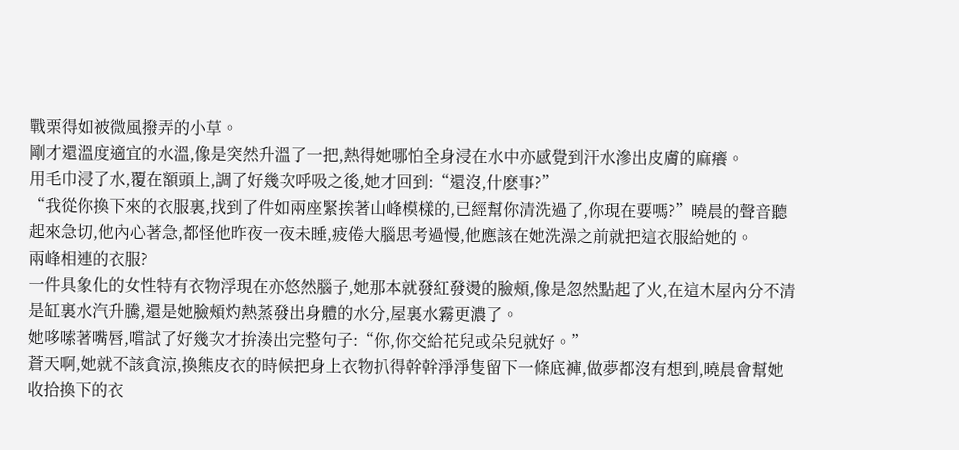戰栗得如被微風撥弄的小草。
剛才還溫度適宜的水溫,像是突然升溫了一把,熱得她哪怕全身浸在水中亦感覺到汗水滲出皮膚的麻癢。
用毛巾浸了水,覆在額頭上,調了好幾次呼吸之後,她才回到:“還沒,什麽事?”
“我從你換下來的衣服裏,找到了件如兩座緊挨著山峰模樣的,已經幫你清洗過了,你現在要嗎?”曉晨的聲音聽起來急切,他內心著急,都怪他昨夜一夜未睡,疲倦大腦思考過慢,他應該在她洗澡之前就把這衣服給她的。
兩峰相連的衣服?
一件具象化的女性特有衣物浮現在亦悠然腦子,她那本就發紅發燙的臉頰,像是忽然點起了火,在這木屋內分不清是缸裏水汽升騰,還是她臉頰灼熱蒸發出身體的水分,屋裏水霧更濃了。
她哆嗦著嘴唇,嚐試了好幾次才拚湊出完整句子:“你,你交給花兒或朵兒就好。”
蒼天啊,她就不該貪涼,換熊皮衣的時候把身上衣物扒得幹幹淨淨隻留下一條底褲,做夢都沒有想到,曉晨會幫她收拾換下的衣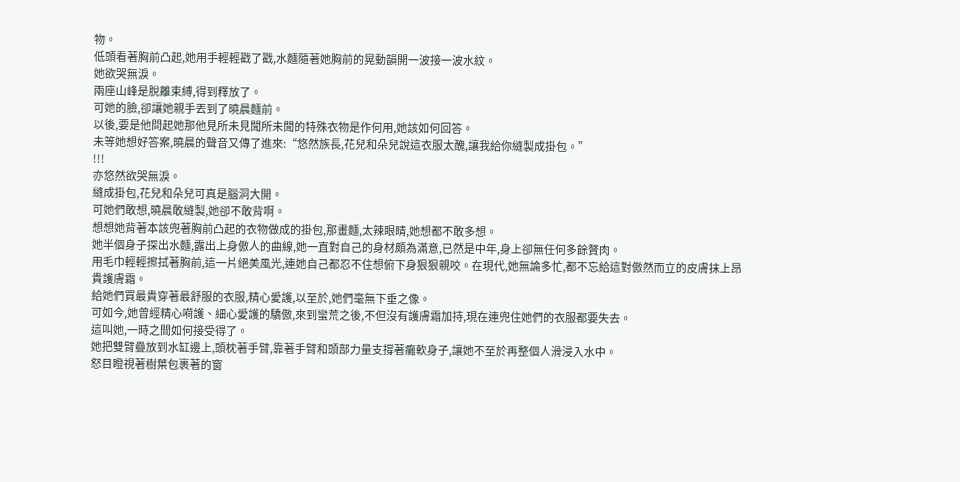物。
低頭看著胸前凸起,她用手輕輕戳了戳,水麵隨著她胸前的晃動韻開一波接一波水紋。
她欲哭無淚。
兩座山峰是脫離束縛,得到釋放了。
可她的臉,卻讓她親手丟到了曉晨麵前。
以後,要是他問起她那他見所未見聞所未聞的特殊衣物是作何用,她該如何回答。
未等她想好答案,曉晨的聲音又傳了進來:“悠然族長,花兒和朵兒說這衣服太醜,讓我給你縫製成掛包。”
!!!
亦悠然欲哭無淚。
縫成掛包,花兒和朵兒可真是腦洞大開。
可她們敢想,曉晨敢縫製,她卻不敢背啊。
想想她背著本該兜著胸前凸起的衣物做成的掛包,那畫麵,太辣眼睛,她想都不敢多想。
她半個身子探出水麵,露出上身傲人的曲線,她一直對自己的身材頗為滿意,已然是中年,身上卻無任何多餘贅肉。
用毛巾輕輕擦拭著胸前,這一片絕美風光,連她自己都忍不住想俯下身狠狠親咬。在現代,她無論多忙,都不忘給這對傲然而立的皮膚抹上昂貴護膚霜。
給她們買最貴穿著最舒服的衣服,精心愛護,以至於,她們毫無下垂之像。
可如今,她曾經精心嗬護、細心愛護的驕傲,來到蠻荒之後,不但沒有護膚霜加持,現在連兜住她們的衣服都要失去。
這叫她,一時之間如何接受得了。
她把雙臂疊放到水缸邊上,頭枕著手臂,靠著手臂和頭部力量支撐著癱軟身子,讓她不至於再整個人滑浸入水中。
怒目瞪視著樹葉包裹著的窗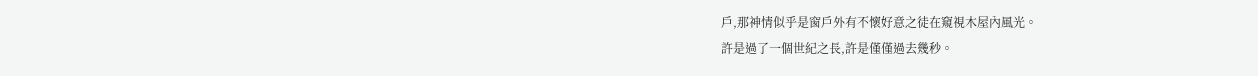戶,那神情似乎是窗戶外有不懷好意之徒在窺視木屋內風光。
許是過了一個世紀之長,許是僅僅過去幾秒。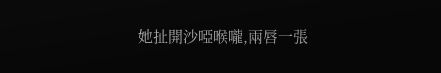她扯開沙啞喉嚨,兩唇一張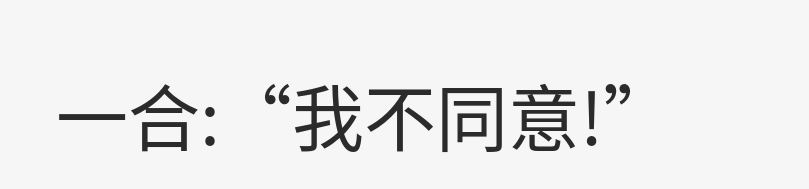一合:“我不同意!”